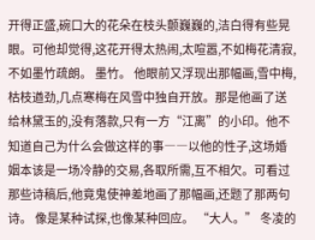开得正盛,碗口大的花朵在枝头颤巍巍的,洁白得有些晃眼。可他却觉得,这花开得太热闹,太喧嚣,不如梅花清寂,不如墨竹疏朗。 墨竹。 他眼前又浮现出那幅画,雪中梅,枯枝遒劲,几点寒梅在风雪中独自开放。那是他画了送给林黛玉的,没有落款,只有一方“江离”的小印。他不知道自己为什么会做这样的事――以他的性子,这场婚姻本该是一场冷静的交易,各取所需,互不相欠。可看过那些诗稿后,他竟鬼使神差地画了那幅画,还题了那两句诗。 像是某种试探,也像某种回应。 “大人。” 冬凌的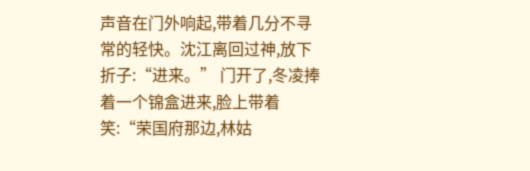声音在门外响起,带着几分不寻常的轻快。沈江离回过神,放下折子:“进来。” 门开了,冬凌捧着一个锦盒进来,脸上带着笑:“荣国府那边,林姑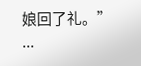娘回了礼。” ...